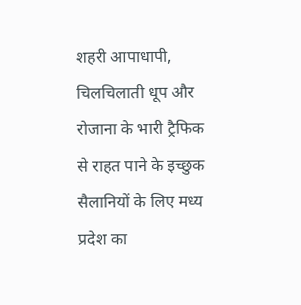शहरी आपाधापी, चिलचिलाती धूप और रोजाना के भारी ट्रैफिक से राहत पाने के इच्छुक सैलानियों के लिए मध्य प्रदेश का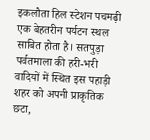इकलौता हिल स्टेशन पचमढ़ी एक बेहतरीन पर्यटन स्थल साबित होता है। सतपुड़ा पर्वतमाला की हरी-भरी वादियों में स्थित इस पहाड़ी शहर को अपनी प्राकृतिक छटा,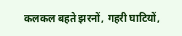कलकल बहते झरनों, गहरी घाटियों,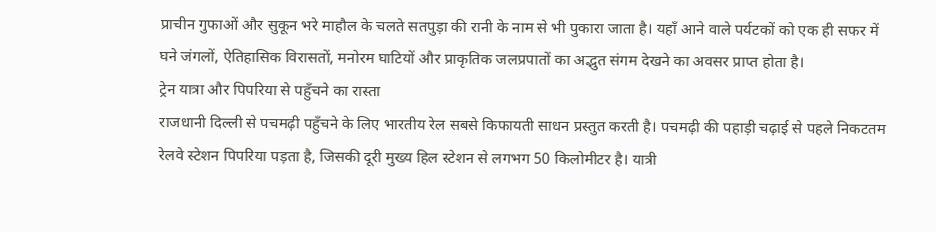प्राचीन गुफाओं और सुकून भरे माहौल के चलते सतपुड़ा की रानी के नाम से भी पुकारा जाता है। यहाँ आने वाले पर्यटकों को एक ही सफर में घने जंगलों, ऐतिहासिक विरासतों, मनोरम घाटियों और प्राकृतिक जलप्रपातों का अद्भुत संगम देखने का अवसर प्राप्त होता है।
ट्रेन यात्रा और पिपरिया से पहुँचने का रास्ता
राजधानी दिल्ली से पचमढ़ी पहुँचने के लिए भारतीय रेल सबसे किफायती साधन प्रस्तुत करती है। पचमढ़ी की पहाड़ी चढ़ाई से पहले निकटतम रेलवे स्टेशन पिपरिया पड़ता है, जिसकी दूरी मुख्य हिल स्टेशन से लगभग 50 किलोमीटर है। यात्री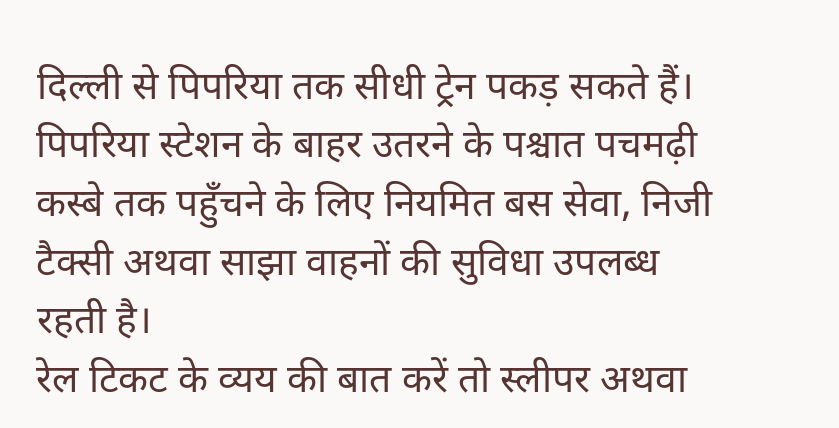दिल्ली से पिपरिया तक सीधी ट्रेन पकड़ सकते हैं। पिपरिया स्टेशन के बाहर उतरने के पश्चात पचमढ़ी कस्बे तक पहुँचने के लिए नियमित बस सेवा, निजी टैक्सी अथवा साझा वाहनों की सुविधा उपलब्ध रहती है।
रेल टिकट के व्यय की बात करें तो स्लीपर अथवा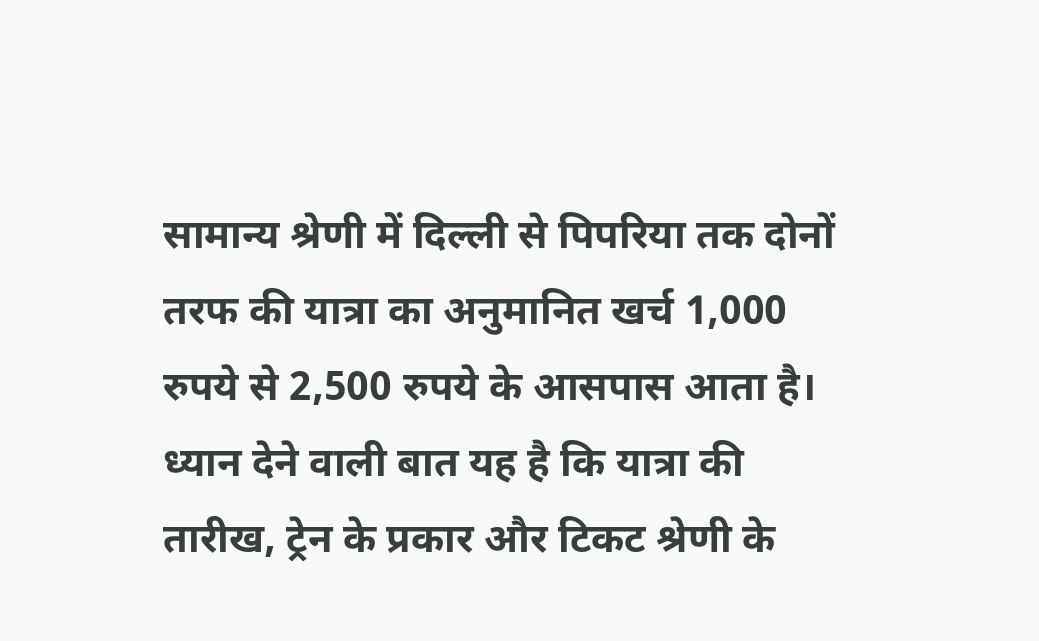सामान्य श्रेणी में दिल्ली से पिपरिया तक दोनों तरफ की यात्रा का अनुमानित खर्च 1,000 रुपये से 2,500 रुपये के आसपास आता है। ध्यान देने वाली बात यह है कि यात्रा की तारीख, ट्रेन के प्रकार और टिकट श्रेणी के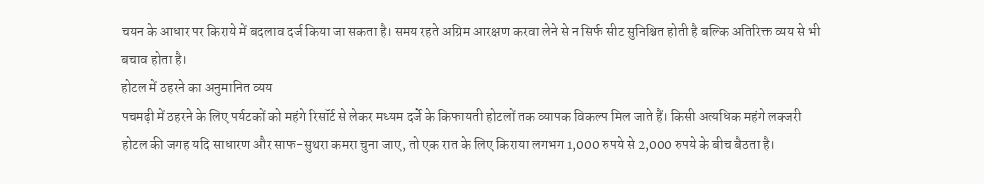चयन के आधार पर किराये में बदलाव दर्ज किया जा सकता है। समय रहते अग्रिम आरक्षण करवा लेने से न सिर्फ सीट सुनिश्चित होती है बल्कि अतिरिक्त व्यय से भी बचाव होता है।
होटल में ठहरने का अनुमानित व्यय
पचमढ़ी में ठहरने के लिए पर्यटकों को महंगे रिसॉर्ट से लेकर मध्यम दर्जे के किफायती होटलों तक व्यापक विकल्प मिल जाते हैं। किसी अत्यधिक महंगे लक्जरी होटल की जगह यदि साधारण और साफ-सुथरा कमरा चुना जाए, तो एक रात के लिए किराया लगभग 1,000 रुपये से 2,000 रुपये के बीच बैठता है।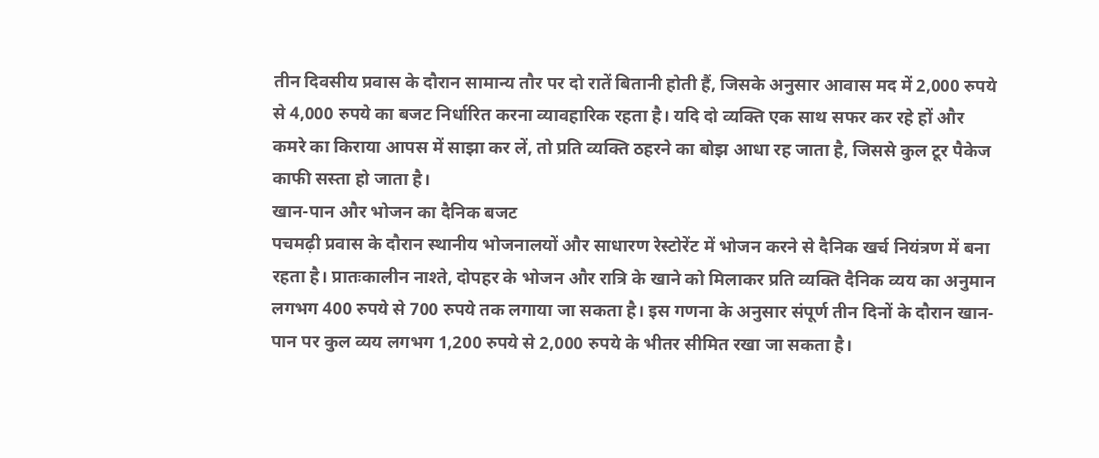तीन दिवसीय प्रवास के दौरान सामान्य तौर पर दो रातें बितानी होती हैं, जिसके अनुसार आवास मद में 2,000 रुपये से 4,000 रुपये का बजट निर्धारित करना व्यावहारिक रहता है। यदि दो व्यक्ति एक साथ सफर कर रहे हों और कमरे का किराया आपस में साझा कर लें, तो प्रति व्यक्ति ठहरने का बोझ आधा रह जाता है, जिससे कुल टूर पैकेज काफी सस्ता हो जाता है।
खान-पान और भोजन का दैनिक बजट
पचमढ़ी प्रवास के दौरान स्थानीय भोजनालयों और साधारण रेस्टोरेंट में भोजन करने से दैनिक खर्च नियंत्रण में बना रहता है। प्रातःकालीन नाश्ते, दोपहर के भोजन और रात्रि के खाने को मिलाकर प्रति व्यक्ति दैनिक व्यय का अनुमान लगभग 400 रुपये से 700 रुपये तक लगाया जा सकता है। इस गणना के अनुसार संपूर्ण तीन दिनों के दौरान खान-पान पर कुल व्यय लगभग 1,200 रुपये से 2,000 रुपये के भीतर सीमित रखा जा सकता है।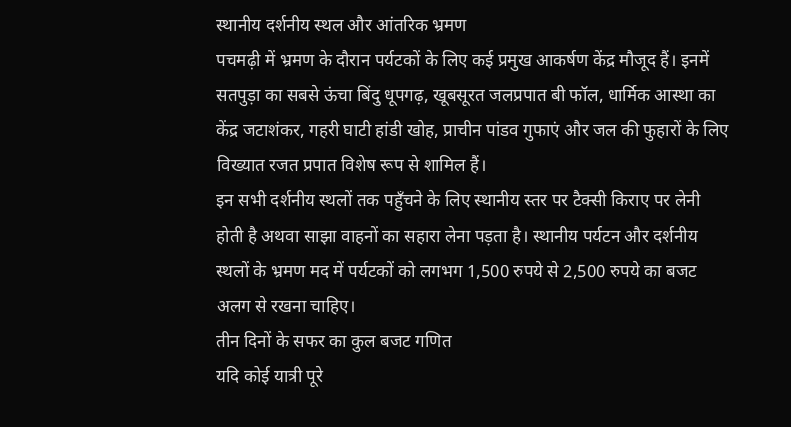स्थानीय दर्शनीय स्थल और आंतरिक भ्रमण
पचमढ़ी में भ्रमण के दौरान पर्यटकों के लिए कई प्रमुख आकर्षण केंद्र मौजूद हैं। इनमें सतपुड़ा का सबसे ऊंचा बिंदु धूपगढ़, खूबसूरत जलप्रपात बी फॉल, धार्मिक आस्था का केंद्र जटाशंकर, गहरी घाटी हांडी खोह, प्राचीन पांडव गुफाएं और जल की फुहारों के लिए विख्यात रजत प्रपात विशेष रूप से शामिल हैं।
इन सभी दर्शनीय स्थलों तक पहुँचने के लिए स्थानीय स्तर पर टैक्सी किराए पर लेनी होती है अथवा साझा वाहनों का सहारा लेना पड़ता है। स्थानीय पर्यटन और दर्शनीय स्थलों के भ्रमण मद में पर्यटकों को लगभग 1,500 रुपये से 2,500 रुपये का बजट अलग से रखना चाहिए।
तीन दिनों के सफर का कुल बजट गणित
यदि कोई यात्री पूरे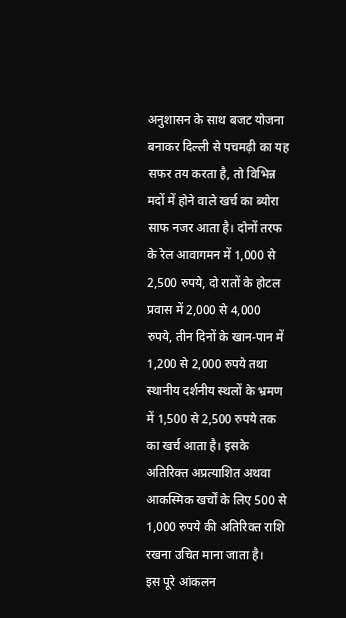अनुशासन के साथ बजट योजना बनाकर दिल्ली से पचमढ़ी का यह सफर तय करता है, तो विभिन्न मदों में होने वाले खर्च का ब्योरा साफ नजर आता है। दोनों तरफ के रेल आवागमन में 1,000 से 2,500 रुपये, दो रातों के होटल प्रवास में 2,000 से 4,000 रुपये, तीन दिनों के खान-पान में 1,200 से 2,000 रुपये तथा स्थानीय दर्शनीय स्थलों के भ्रमण में 1,500 से 2,500 रुपये तक का खर्च आता है। इसके अतिरिक्त अप्रत्याशित अथवा आकस्मिक खर्चों के लिए 500 से 1,000 रुपये की अतिरिक्त राशि रखना उचित माना जाता है।
इस पूरे आंकलन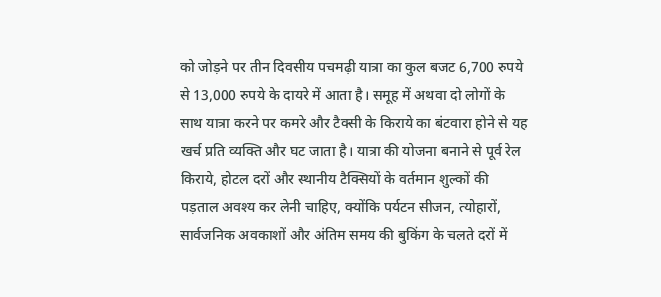को जोड़ने पर तीन दिवसीय पचमढ़ी यात्रा का कुल बजट 6,700 रुपये से 13,000 रुपये के दायरे में आता है। समूह में अथवा दो लोगों के साथ यात्रा करने पर कमरे और टैक्सी के किराये का बंटवारा होने से यह खर्च प्रति व्यक्ति और घट जाता है। यात्रा की योजना बनाने से पूर्व रेल किराये, होटल दरों और स्थानीय टैक्सियों के वर्तमान शुल्कों की पड़ताल अवश्य कर लेनी चाहिए, क्योंकि पर्यटन सीजन, त्योहारों, सार्वजनिक अवकाशों और अंतिम समय की बुकिंग के चलते दरों में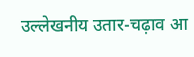उल्लेखनीय उतार-चढ़ाव आ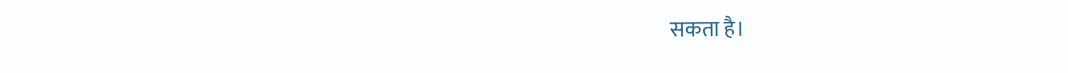सकता है।